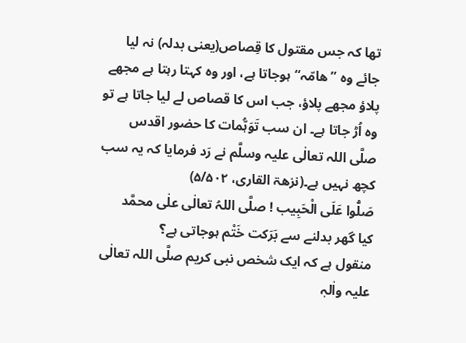تھا کہ جس مقتول کا قِصاص(یعنی بدلہ) نہ لیا جائے وہ ’’ھامّہ‘‘ ہوجاتا ہے، اور وہ کہتا رہتا ہے مجھے پلاؤ مجھے پلاؤ، جب اس کا قصاص لے لیا جاتا ہے تو وہ اُڑ جاتا ہے۔ ان سب تَوَہُّمات کا حضور اقدس صلَّی اللہ تعالٰی علیہ وسلَّم نے رَد فرمایا کہ یہ سب کچھ نہیں ہے۔(نزھۃ القاری، ۵/۵۰۲)
صَلُّوا عَلَی الْحَبِیب ! صلَّی اللہُ تعالٰی علٰی محمَّد
کیا گھر بدلنے سے بَرَکت خَتْم ہوجاتی ہے؟
منقول ہے کہ ایک شخص نبی کریم صلَّی اللہ تعالٰی علیہ واٰلہٖ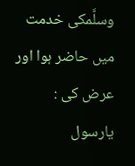وسلَّمکی خدمت میں حاضر ہوا اور عرض کی : یارسول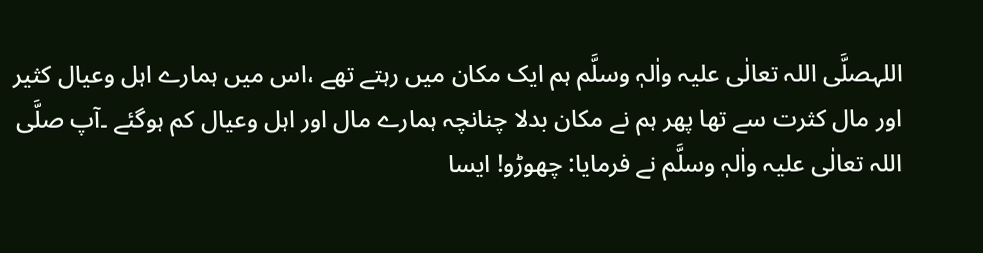اللہصلَّی اللہ تعالٰی علیہ واٰلہٖ وسلَّم ہم ایک مکان میں رہتے تھے ،اس میں ہمارے اہل وعیال کثیر اور مال کثرت سے تھا پھر ہم نے مکان بدلا چنانچہ ہمارے مال اور اہل وعیال کم ہوگئے ۔آپ صلَّی اللہ تعالٰی علیہ واٰلہٖ وسلَّم نے فرمایا: چھوڑو! ایسا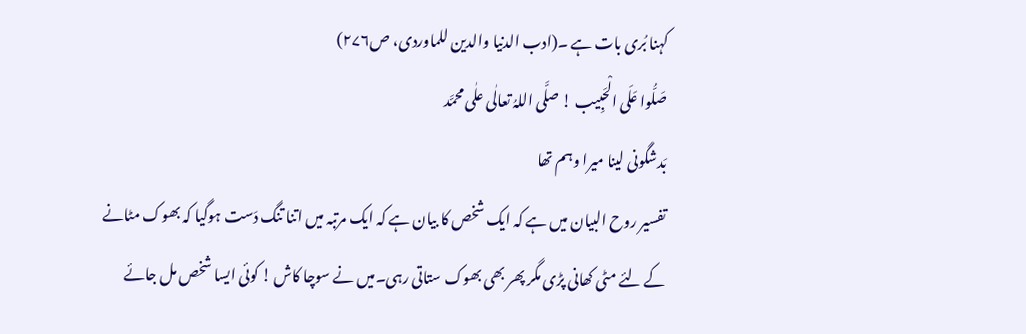کہنا بُری بات ہے ۔(ادب الدنیا والدین للماوردی، ص۲۷۶)
صَلُّوا عَلَی الْحَبِیب ! صلَّی اللہُ تعالٰی علٰی محمَّد
بَدشگونی لینا میرا وہم تھا
تفسیر روح البیان میں ہے کہ ایک شخص کا بیان ہے کہ ایک مرتبہ میں اتنا تنگ دَست ہوگیا کہ بھوک مٹانے کے لئے مٹی کھانی پڑی مگر پھر بھی بھوک ستاتی رہی۔میں نے سوچا کاش ! کوئی ایسا شخص مل جائے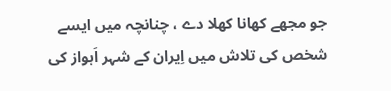جو مجھے کھانا کھلا دے ، چنانچہ میں ایسے شخص کی تلاش میں اِیران کے شہر اَہواز کی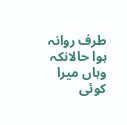طرف روانہ ہوا حالانکہ وہاں میرا کوئی